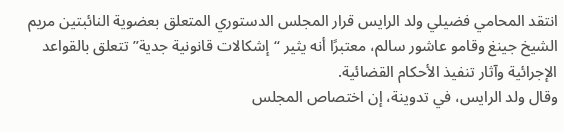انتقد المحامي فضيلي ولد الرايس قرار المجلس الدستوري المتعلق بعضوية النائبتين مريم الشيخ جينغ وقامو عاشور سالم، معتبرًا أنه يثير “إشكالات قانونية جدية” تتعلق بالقواعد الإجرائية وآثار تنفيذ الأحكام القضائية.
وقال ولد الرايس، في تدوينة، إن اختصاص المجلس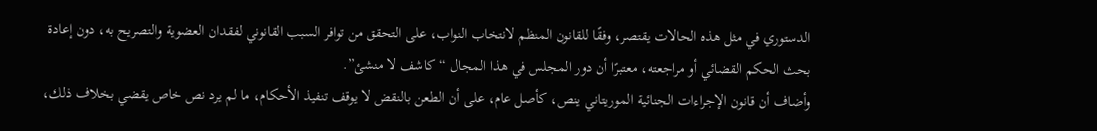الدستوري في مثل هذه الحالات يقتصر، وفقًا للقانون المنظم لانتخاب النواب، على التحقق من توافر السبب القانوني لفقدان العضوية والتصريح به، دون إعادة بحث الحكم القضائي أو مراجعته، معتبرًا أن دور المجلس في هذا المجال “كاشف لا منشئ”.
وأضاف أن قانون الإجراءات الجنائية الموريتاني ينص، كأصل عام، على أن الطعن بالنقض لا يوقف تنفيذ الأحكام، ما لم يرد نص خاص يقضي بخلاف ذلك،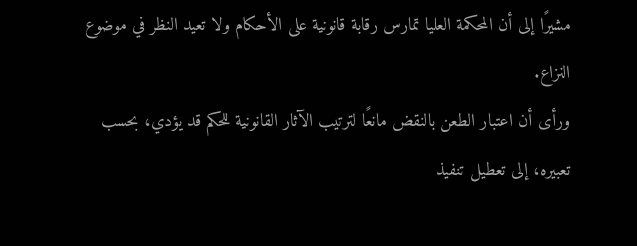مشيرًا إلى أن المحكمة العليا تمارس رقابة قانونية على الأحكام ولا تعيد النظر في موضوع النزاع.
ورأى أن اعتبار الطعن بالنقض مانعًا لترتيب الآثار القانونية للحكم قد يؤدي، بحسب تعبيره، إلى تعطيل تنفيذ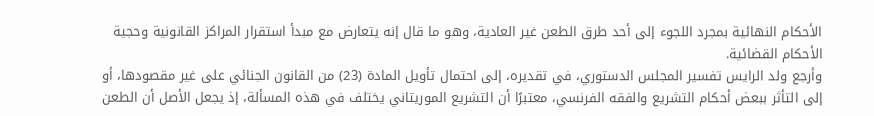الأحكام النهائية بمجرد اللجوء إلى أحد طرق الطعن غير العادية، وهو ما قال إنه يتعارض مع مبدأ استقرار المراكز القانونية وحجية الأحكام القضائية.
وأرجع ولد الرايس تفسير المجلس الدستوري، في تقديره، إلى احتمال تأويل المادة (23) من القانون الجنائي على غير مقصودها، أو إلى التأثر ببعض أحكام التشريع والفقه الفرنسي، معتبرًا أن التشريع الموريتاني يختلف في هذه المسألة، إذ يجعل الأصل أن الطعن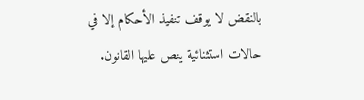بالنقض لا يوقف تنفيذ الأحكام إلا في حالات استثنائية ينص عليها القانون.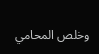وخلص المحامي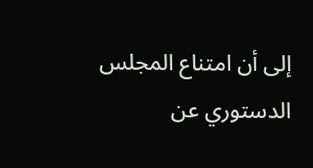إلى أن امتناع المجلس الدستوري عن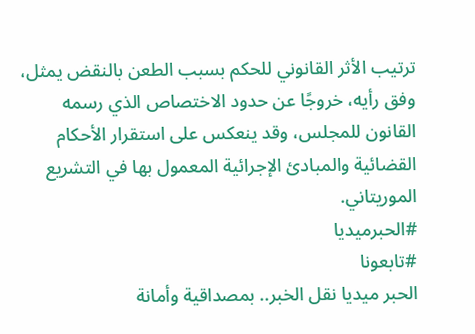ترتيب الأثر القانوني للحكم بسبب الطعن بالنقض يمثل، وفق رأيه، خروجًا عن حدود الاختصاص الذي رسمه القانون للمجلس، وقد ينعكس على استقرار الأحكام القضائية والمبادئ الإجرائية المعمول بها في التشريع الموريتاني.
#الحبرميديا
#تابعونا
الحبر ميديا نقل الخبر.. بمصداقية وأمانة